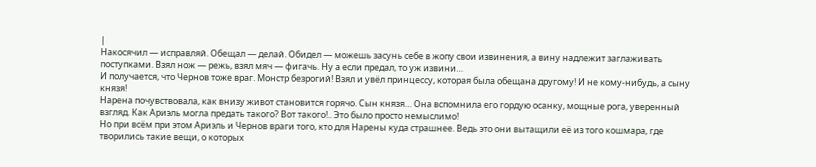|
Накосячил — исправляй. Обещал — делай. Обидел — можешь засунь себе в жопу свои извинения, а вину надлежит заглаживать поступками. Взял нож — режь, взял мяч — фигачь. Ну а если предал, то уж извини…
И получается, что Чернов тоже враг. Монстр безрогий! Взял и увёл принцессу, которая была обещана другому! И не кому-нибудь, а сыну князя!
Нарена почувствовала, как внизу живот становится горячо. Сын князя… Она вспомнила его гордую осанку, мощные рога, уверенный взгляд. Как Ариэль могла предать такого? Вот такого!.. Это было просто немыслимо!
Но при всём при этом Ариэль и Чернов враги того, кто для Нарены куда страшнее. Ведь это они вытащили её из того кошмара, где творились такие вещи, о которых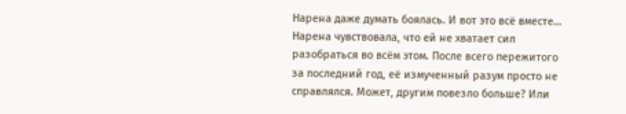Нарена даже думать боялась. И вот это всё вместе…
Нарена чувствовала, что ей не хватает сил разобраться во всём этом. После всего пережитого за последний год, её измученный разум просто не справлялся. Может, другим повезло больше? Или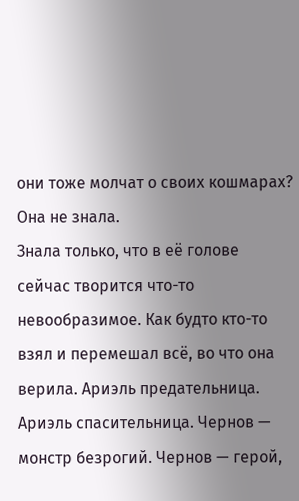они тоже молчат о своих кошмарах?
Она не знала.
Знала только, что в её голове сейчас творится что-то невообразимое. Как будто кто-то взял и перемешал всё, во что она верила. Ариэль предательница. Ариэль спасительница. Чернов — монстр безрогий. Чернов — герой,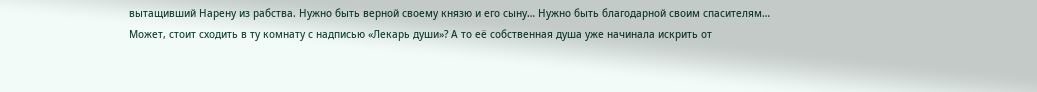вытащивший Нарену из рабства. Нужно быть верной своему князю и его сыну… Нужно быть благодарной своим спасителям…
Может, стоит сходить в ту комнату с надписью «Лекарь души»? А то её собственная душа уже начинала искрить от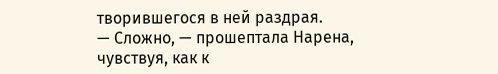творившегося в ней раздрая.
— Сложно, — прошептала Нарена, чувствуя, как к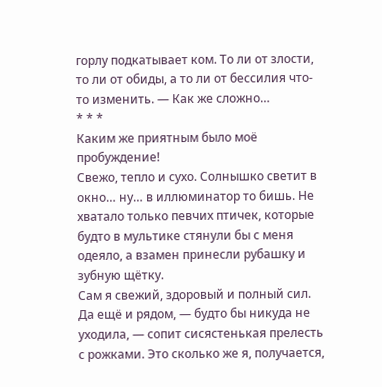горлу подкатывает ком. То ли от злости, то ли от обиды, а то ли от бессилия что-то изменить. — Как же сложно…
* * *
Каким же приятным было моё пробуждение!
Свежо, тепло и сухо. Солнышко светит в окно… ну… в иллюминатор то бишь. Не хватало только певчих птичек, которые будто в мультике стянули бы с меня одеяло, а взамен принесли рубашку и зубную щётку.
Сам я свежий, здоровый и полный сил.
Да ещё и рядом, — будто бы никуда не уходила, — сопит сисястенькая прелесть с рожками. Это сколько же я, получается,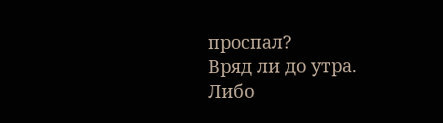проспал?
Вряд ли до утра.
Либо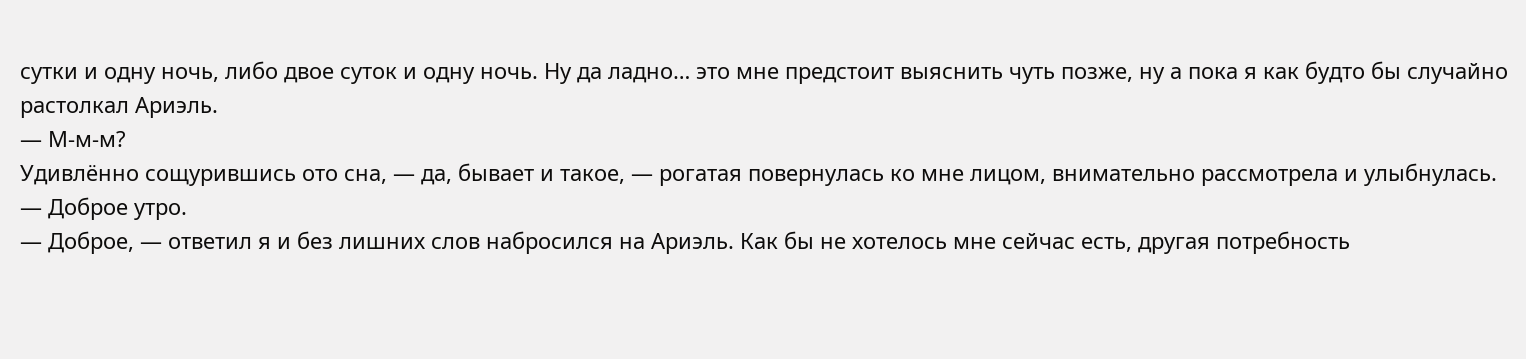сутки и одну ночь, либо двое суток и одну ночь. Ну да ладно… это мне предстоит выяснить чуть позже, ну а пока я как будто бы случайно растолкал Ариэль.
— М-м-м?
Удивлённо сощурившись ото сна, — да, бывает и такое, — рогатая повернулась ко мне лицом, внимательно рассмотрела и улыбнулась.
— Доброе утро.
— Доброе, — ответил я и без лишних слов набросился на Ариэль. Как бы не хотелось мне сейчас есть, другая потребность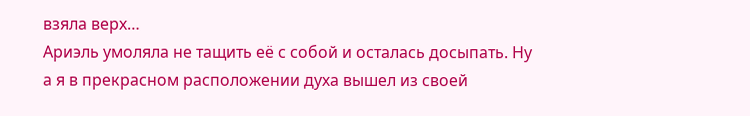взяла верх…
Ариэль умоляла не тащить её с собой и осталась досыпать. Ну а я в прекрасном расположении духа вышел из своей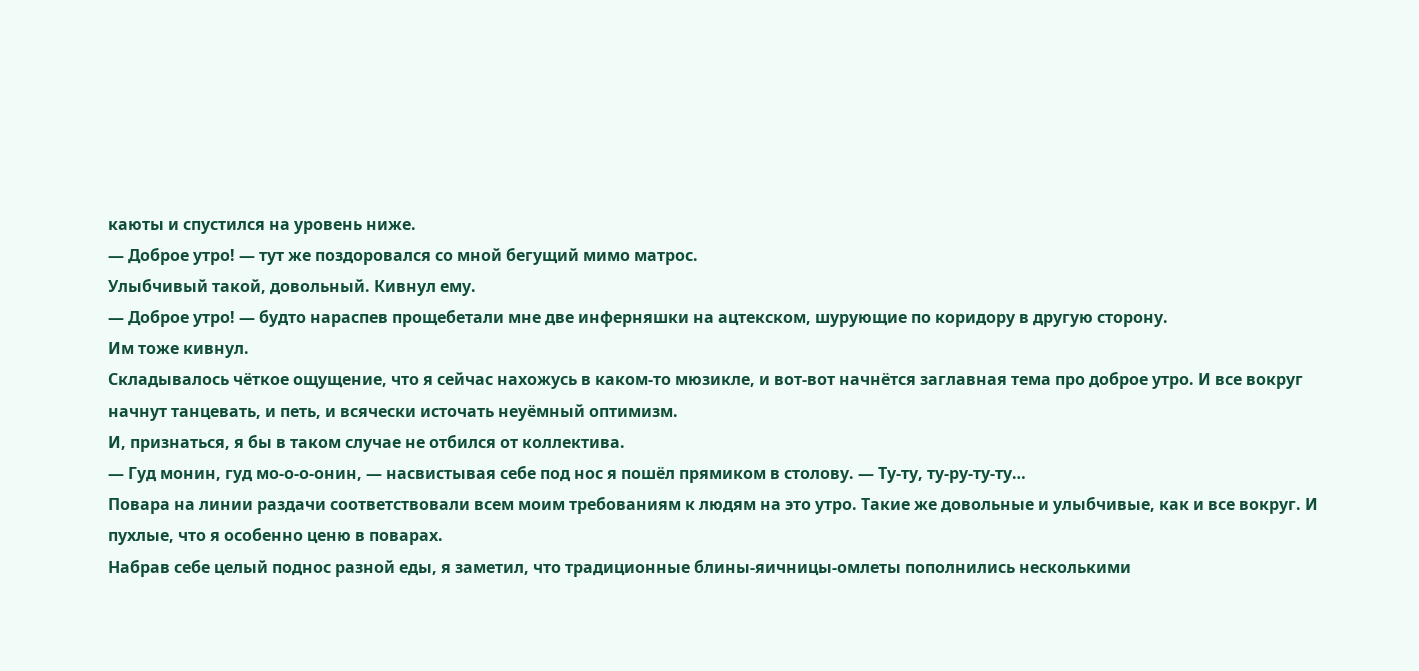каюты и спустился на уровень ниже.
— Доброе утро! — тут же поздоровался со мной бегущий мимо матрос.
Улыбчивый такой, довольный. Кивнул ему.
— Доброе утро! — будто нараспев прощебетали мне две инферняшки на ацтекском, шурующие по коридору в другую сторону.
Им тоже кивнул.
Складывалось чёткое ощущение, что я сейчас нахожусь в каком-то мюзикле, и вот-вот начнётся заглавная тема про доброе утро. И все вокруг начнут танцевать, и петь, и всячески источать неуёмный оптимизм.
И, признаться, я бы в таком случае не отбился от коллектива.
— Гуд монин, гуд мо-о-о-онин, — насвистывая себе под нос я пошёл прямиком в столову. — Ту-ту, ту-ру-ту-ту…
Повара на линии раздачи соответствовали всем моим требованиям к людям на это утро. Такие же довольные и улыбчивые, как и все вокруг. И пухлые, что я особенно ценю в поварах.
Набрав себе целый поднос разной еды, я заметил, что традиционные блины-яичницы-омлеты пополнились несколькими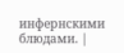инфернскими блюдами. |